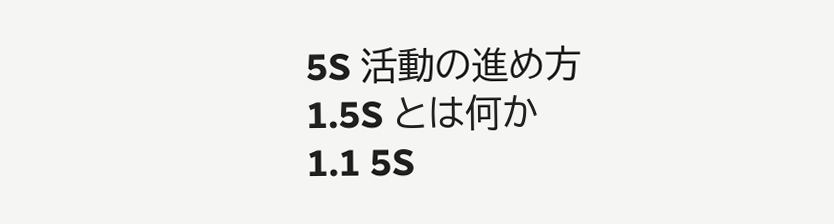5S 活動の進め方
1.5S とは何か
1.1 5S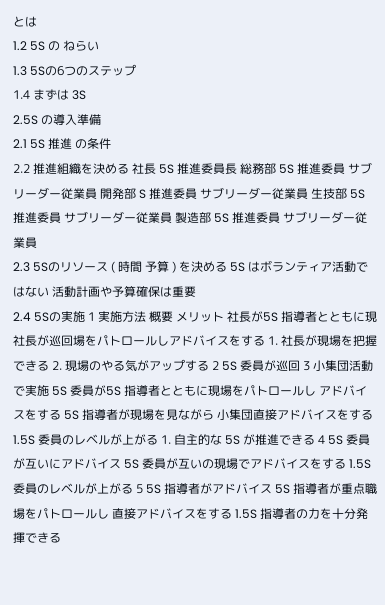とは
1.2 5S の ねらい
1.3 5Sの6つのステップ
1.4 まずは 3S
2.5S の導入準備
2.1 5S 推進 の条件
2.2 推進組織を決める 社長 5S 推進委員長 総務部 5S 推進委員 サブリーダー従業員 開発部 S 推進委員 サブリーダー従業員 生技部 5S 推進委員 サブリーダー従業員 製造部 5S 推進委員 サブリーダー従業員
2.3 5Sのリソース ( 時間 予算 ) を決める 5S はボランティア活動ではない 活動計画や予算確保は重要
2.4 5Sの実施 1 実施方法 概要 メリット 社長が5S 指導者とともに現社長が巡回場をパトロールしアドバイスをする 1. 社長が現場を把握できる 2. 現場のやる気がアップする 2 5S 委員が巡回 3 小集団活動で実施 5S 委員が5S 指導者とともに現場をパトロールし アドバイスをする 5S 指導者が現場を見ながら 小集団直接アドバイスをする 1.5S 委員のレベルが上がる 1. 自主的な 5S が推進できる 4 5S 委員が互いにアドバイス 5S 委員が互いの現場でアドバイスをする 1.5S 委員のレベルが上がる 5 5S 指導者がアドバイス 5S 指導者が重点職場をパトロールし 直接アドバイスをする 1.5S 指導者の力を十分発揮できる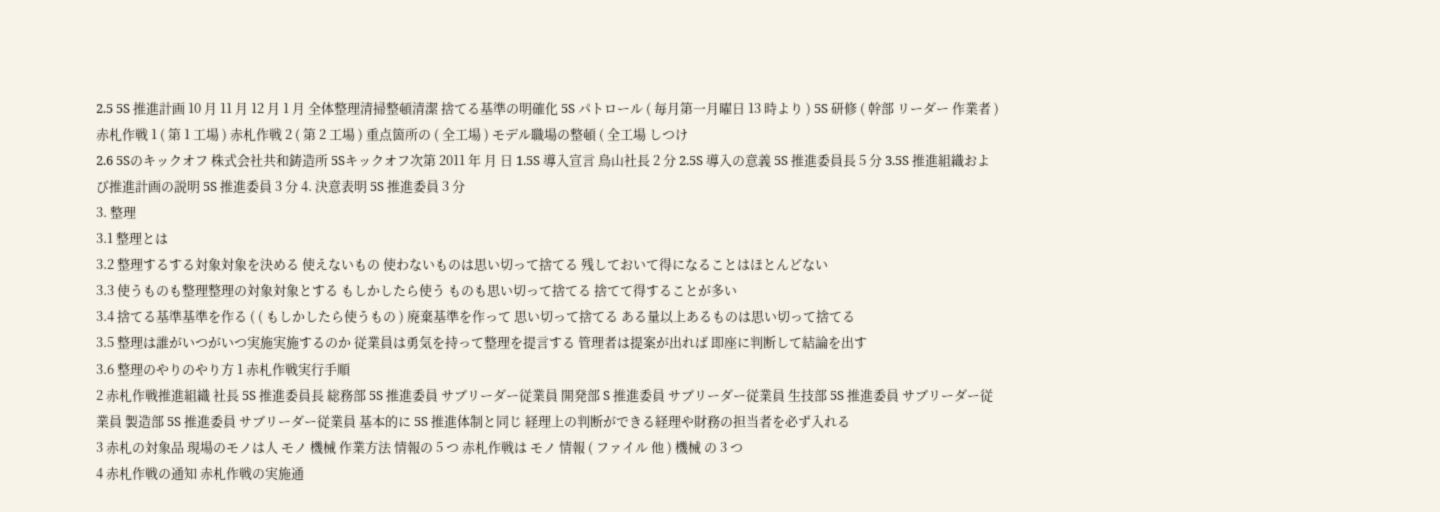2.5 5S 推進計画 10 月 11 月 12 月 1 月 全体整理清掃整頓清潔 捨てる基準の明確化 5S パトロール ( 毎月第一月曜日 13 時より ) 5S 研修 ( 幹部 リーダー 作業者 ) 赤札作戦 1 ( 第 1 工場 ) 赤札作戦 2 ( 第 2 工場 ) 重点箇所の ( 全工場 ) モデル職場の整頓 ( 全工場 しつけ
2.6 5Sのキックオフ 株式会社共和鋳造所 5Sキックオフ次第 2011 年 月 日 1.5S 導入宣言 鳥山社長 2 分 2.5S 導入の意義 5S 推進委員長 5 分 3.5S 推進組織および推進計画の説明 5S 推進委員 3 分 4. 決意表明 5S 推進委員 3 分
3. 整理
3.1 整理とは
3.2 整理するする対象対象を決める 使えないもの 使わないものは思い切って捨てる 残しておいて得になることはほとんどない
3.3 使うものも整理整理の対象対象とする もしかしたら使う ものも思い切って捨てる 捨てて得することが多い
3.4 捨てる基準基準を作る ( ( もしかしたら使うもの ) 廃棄基準を作って 思い切って捨てる ある量以上あるものは思い切って捨てる
3.5 整理は誰がいつがいつ実施実施するのか 従業員は勇気を持って整理を提言する 管理者は提案が出れば 即座に判断して結論を出す
3.6 整理のやりのやり方 1 赤札作戦実行手順
2 赤札作戦推進組織 社長 5S 推進委員長 総務部 5S 推進委員 サブリーダー従業員 開発部 S 推進委員 サブリーダー従業員 生技部 5S 推進委員 サブリーダー従業員 製造部 5S 推進委員 サブリーダー従業員 基本的に 5S 推進体制と同じ 経理上の判断ができる経理や財務の担当者を必ず入れる
3 赤札の対象品 現場のモノは人 モノ 機械 作業方法 情報の 5 つ 赤札作戦は モノ 情報 ( ファイル 他 ) 機械 の 3 つ
4 赤札作戦の通知 赤札作戦の実施通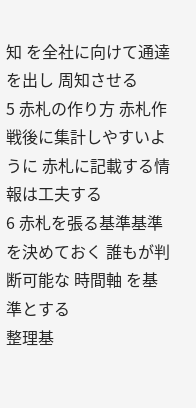知 を全社に向けて通達を出し 周知させる
5 赤札の作り方 赤札作戦後に集計しやすいように 赤札に記載する情報は工夫する
6 赤札を張る基準基準を決めておく 誰もが判断可能な 時間軸 を基準とする
整理基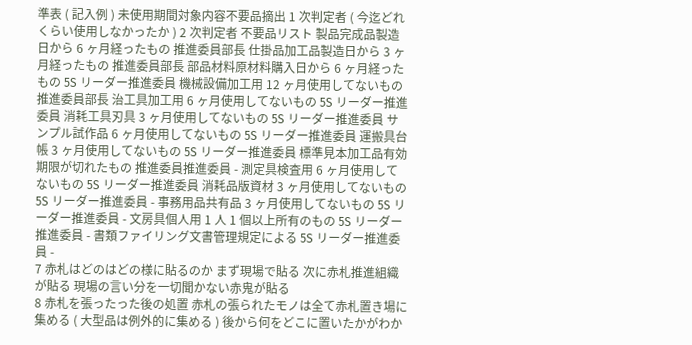準表 ( 記入例 ) 未使用期間対象内容不要品摘出 1 次判定者 ( 今迄どれくらい使用しなかったか ) 2 次判定者 不要品リスト 製品完成品製造日から 6 ヶ月経ったもの 推進委員部長 仕掛品加工品製造日から 3 ヶ月経ったもの 推進委員部長 部品材料原材料購入日から 6 ヶ月経ったもの 5S リーダー推進委員 機械設備加工用 12 ヶ月使用してないもの 推進委員部長 治工具加工用 6 ヶ月使用してないもの 5S リーダー推進委員 消耗工具刃具 3 ヶ月使用してないもの 5S リーダー推進委員 サンプル試作品 6 ヶ月使用してないもの 5S リーダー推進委員 運搬具台帳 3 ヶ月使用してないもの 5S リーダー推進委員 標準見本加工品有効期限が切れたもの 推進委員推進委員 - 測定具検査用 6 ヶ月使用してないもの 5S リーダー推進委員 消耗品版資材 3 ヶ月使用してないもの 5S リーダー推進委員 - 事務用品共有品 3 ヶ月使用してないもの 5S リーダー推進委員 - 文房具個人用 1 人 1 個以上所有のもの 5S リーダー推進委員 - 書類ファイリング文書管理規定による 5S リーダー推進委員 -
7 赤札はどのはどの様に貼るのか まず現場で貼る 次に赤札推進組織が貼る 現場の言い分を一切聞かない赤鬼が貼る
8 赤札を張ったった後の処置 赤札の張られたモノは全て赤札置き場に集める ( 大型品は例外的に集める ) 後から何をどこに置いたかがわか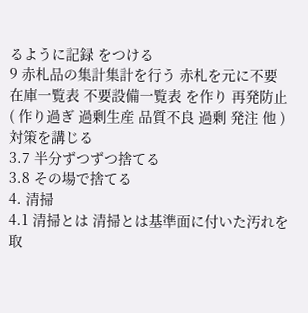るように記録 をつける
9 赤札品の集計集計を行う 赤札を元に不要在庫一覧表 不要設備一覧表 を作り 再発防止 ( 作り過ぎ 過剰生産 品質不良 過剰 発注 他 ) 対策を講じる
3.7 半分ずつずつ捨てる
3.8 その場で捨てる
4. 清掃
4.1 清掃とは 清掃とは基準面に付いた汚れを取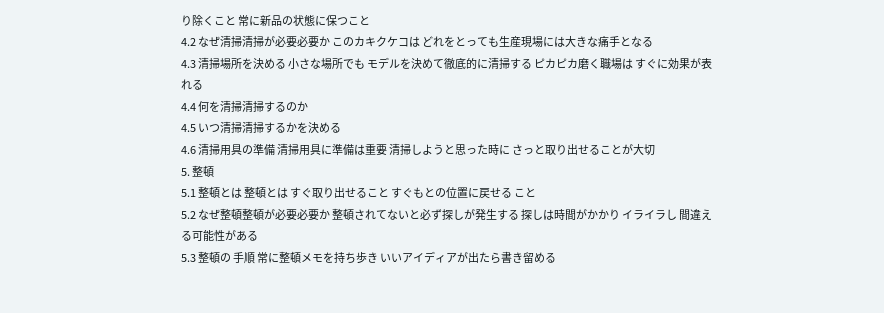り除くこと 常に新品の状態に保つこと
4.2 なぜ清掃清掃が必要必要か このカキクケコは どれをとっても生産現場には大きな痛手となる
4.3 清掃場所を決める 小さな場所でも モデルを決めて徹底的に清掃する ピカピカ磨く職場は すぐに効果が表れる
4.4 何を清掃清掃するのか
4.5 いつ清掃清掃するかを決める
4.6 清掃用具の準備 清掃用具に準備は重要 清掃しようと思った時に さっと取り出せることが大切
5. 整頓
5.1 整頓とは 整頓とは すぐ取り出せること すぐもとの位置に戻せる こと
5.2 なぜ整頓整頓が必要必要か 整頓されてないと必ず探しが発生する 探しは時間がかかり イライラし 間違える可能性がある
5.3 整頓の 手順 常に整頓メモを持ち歩き いいアイディアが出たら書き留める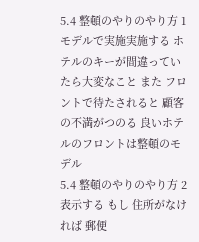5.4 整頓のやりのやり方 1モデルで実施実施する ホテルのキーが間違っていたら大変なこと また フロントで待たされると 顧客の不満がつのる 良いホテルのフロントは整頓のモデル
5.4 整頓のやりのやり方 2 表示する もし 住所がなければ 郵便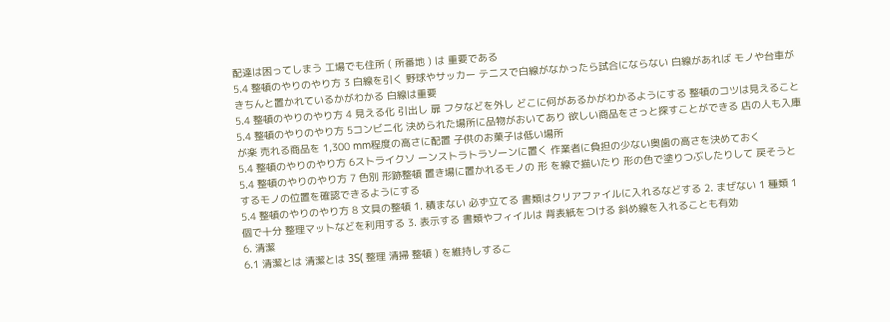配達は困ってしまう 工場でも住所 ( 所番地 ) は 重要である
5.4 整頓のやりのやり方 3 白線を引く 野球やサッカー テニスで白線がなかったら試合にならない 白線があれば モノや台車がきちんと置かれているかがわかる 白線は重要
5.4 整頓のやりのやり方 4 見える化 引出し 扉 フタなどを外し どこに何があるかがわかるようにする 整頓のコツは見えること
5.4 整頓のやりのやり方 5コンビニ化 決められた場所に品物がおいてあり 欲しい商品をさっと探すことができる 店の人も入庫が楽 売れる商品を 1,300 mm程度の高さに配置 子供のお菓子は低い場所
5.4 整頓のやりのやり方 6ストライクソ ーンストラトラソーンに置く 作業者に負担の少ない奥歯の高さを決めておく
5.4 整頓のやりのやり方 7 色別 形跡整頓 置き場に置かれるモノの 形 を線で描いたり 形の色で塗りつぶしたりして 戻そうとするモノの位置を確認できるようにする
5.4 整頓のやりのやり方 8 文具の整頓 1. 積まない 必ず立てる 書類はクリアファイルに入れるなどする 2. まぜない 1 種類 1 個で十分 整理マットなどを利用する 3. 表示する 書類やフィイルは 背表紙をつける 斜め線を入れることも有効
6. 清潔
6.1 清潔とは 清潔とは 3S( 整理 清掃 整頓 ) を維持しするこ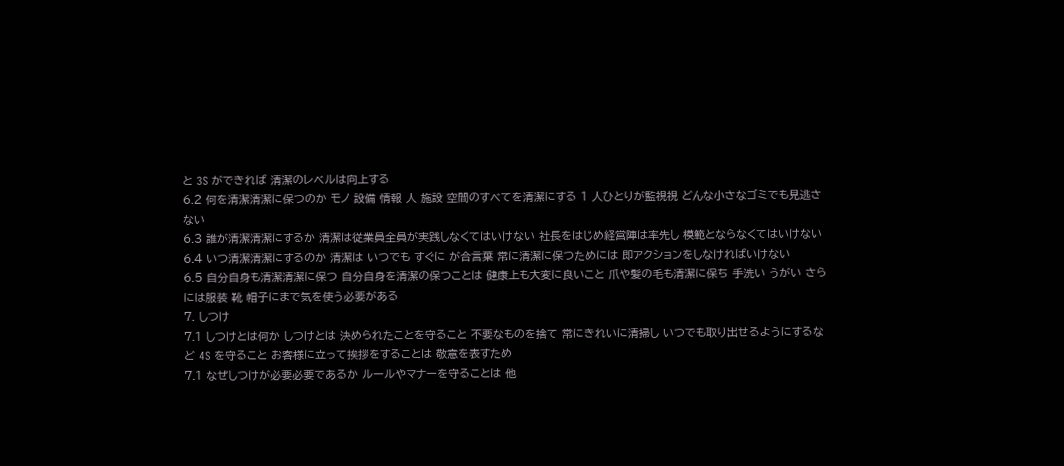と 3S ができれば 清潔のレベルは向上する
6.2 何を清潔清潔に保つのか モノ 設備 情報 人 施設 空間のすべてを清潔にする 1 人ひとりが監視視 どんな小さなゴミでも見逃さない
6.3 誰が清潔清潔にするか 清潔は従業員全員が実践しなくてはいけない 社長をはじめ経営陣は率先し 模範とならなくてはいけない
6.4 いつ清潔清潔にするのか 清潔は いつでも すぐに が合言葉 常に清潔に保つためには 即アクションをしなければいけない
6.5 自分自身も清潔清潔に保つ 自分自身を清潔の保つことは 健康上も大変に良いこと 爪や髪の毛も清潔に保ち 手洗い うがい さらには服装 靴 帽子にまで気を使う必要がある
7. しつけ
7.1 しつけとは何か しつけとは 決められたことを守ること 不要なものを捨て 常にきれいに清掃し いつでも取り出せるようにするなど 4S を守ること お客様に立って挨拶をすることは 敬意を表すため
7.1 なぜしつけが必要必要であるか ルールやマナーを守ることは 他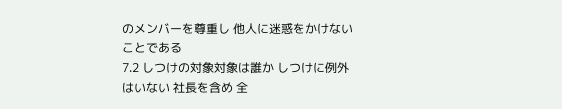のメンバーを尊重し 他人に迷惑をかけないことである
7.2 しつけの対象対象は誰か しつけに例外はいない 社長を含め 全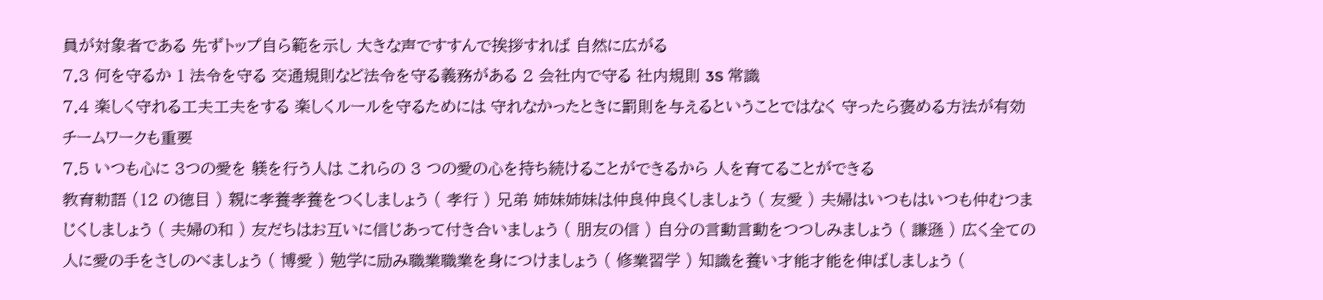員が対象者である 先ずトップ自ら範を示し 大きな声ですすんで挨拶すれば 自然に広がる
7.3 何を守るか 1 法令を守る 交通規則など法令を守る義務がある 2 会社内で守る 社内規則 3S 常識
7.4 楽しく守れる工夫工夫をする 楽しくルールを守るためには 守れなかったときに罰則を与えるということではなく 守ったら褒める方法が有効 チームワークも重要
7.5 いつも心に 3つの愛を 躾を行う人は これらの 3 つの愛の心を持ち続けることができるから 人を育てることができる
教育勅語 (12 の徳目 ) 親に孝養孝養をつくしましょう ( 孝行 ) 兄弟 姉妹姉妹は仲良仲良くしましょう ( 友愛 ) 夫婦はいつもはいつも仲むつまじくしましょう ( 夫婦の和 ) 友だちはお互いに信じあって付き合いましょう ( 朋友の信 ) 自分の言動言動をつつしみましょう ( 謙遜 ) 広く全ての人に愛の手をさしのべましょう ( 博愛 ) 勉学に励み職業職業を身につけましょう ( 修業習学 ) 知識を養い才能才能を伸ばしましょう (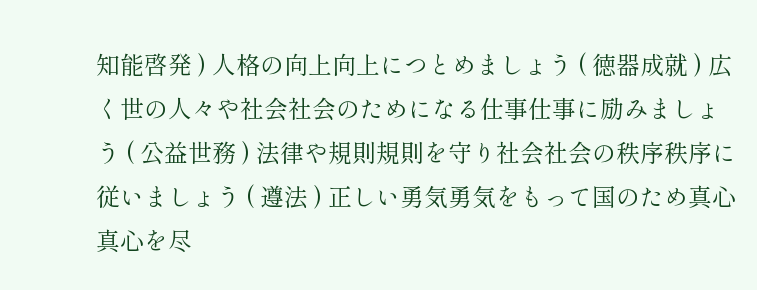知能啓発 ) 人格の向上向上につとめましょう ( 徳器成就 ) 広く世の人々や社会社会のためになる仕事仕事に励みましょう ( 公益世務 ) 法律や規則規則を守り社会社会の秩序秩序に従いましょう ( 遵法 ) 正しい勇気勇気をもって国のため真心真心を尽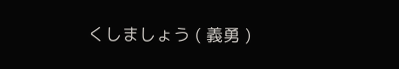くしましょう ( 義勇 )